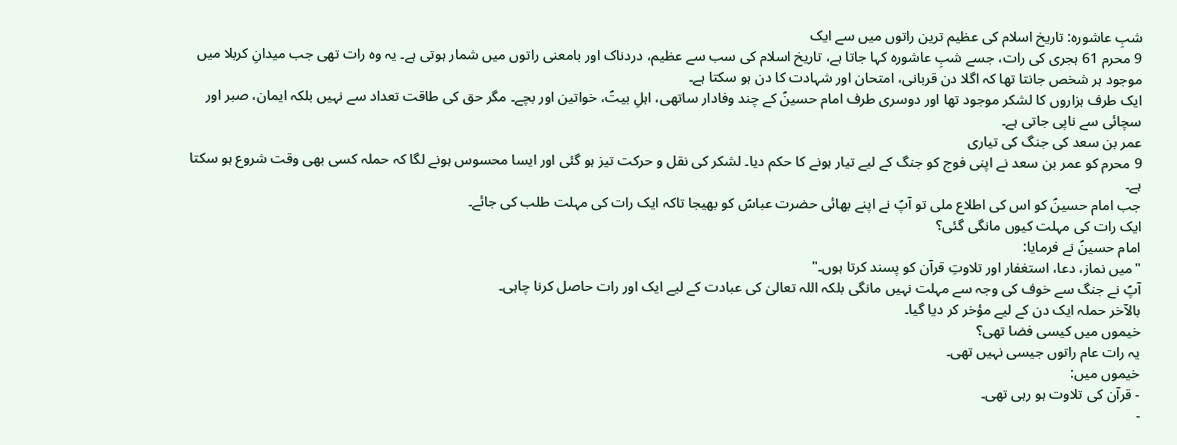شبِ عاشورہ: تاریخ اسلام کی عظیم ترین راتوں میں سے ایک
9 محرم 61 ہجری کی رات، جسے شبِ عاشورہ کہا جاتا ہے، تاریخ اسلام کی سب سے عظیم، دردناک اور بامعنی راتوں میں شمار ہوتی ہے۔ یہ وہ رات تھی جب میدانِ کربلا میں موجود ہر شخص جانتا تھا کہ اگلا دن قربانی، امتحان اور شہادت کا دن ہو سکتا ہے۔
ایک طرف ہزاروں کا لشکر موجود تھا اور دوسری طرف امام حسینؑ کے چند وفادار ساتھی، اہلِ بیتؑ، خواتین اور بچے۔ مگر حق کی طاقت تعداد سے نہیں بلکہ ایمان، صبر اور سچائی سے ناپی جاتی ہے۔
عمر بن سعد کی جنگ کی تیاری
9 محرم کو عمر بن سعد نے اپنی فوج کو جنگ کے لیے تیار ہونے کا حکم دیا۔ لشکر کی نقل و حرکت تیز ہو گئی اور ایسا محسوس ہونے لگا کہ حملہ کسی بھی وقت شروع ہو سکتا ہے۔
جب امام حسینؑ کو اس کی اطلاع ملی تو آپؑ نے اپنے بھائی حضرت عباسؑ کو بھیجا تاکہ ایک رات کی مہلت طلب کی جائے۔
ایک رات کی مہلت کیوں مانگی گئی؟
امام حسینؑ نے فرمایا:
"میں نماز، دعا، استغفار اور تلاوتِ قرآن کو پسند کرتا ہوں۔"
آپؑ نے جنگ سے خوف کی وجہ سے مہلت نہیں مانگی بلکہ اللہ تعالیٰ کی عبادت کے لیے ایک اور رات حاصل کرنا چاہی۔
بالآخر حملہ ایک دن کے لیے مؤخر کر دیا گیا۔
خیموں میں کیسی فضا تھی؟
یہ رات عام راتوں جیسی نہیں تھی۔
خیموں میں:
- قرآن کی تلاوت ہو رہی تھی۔
-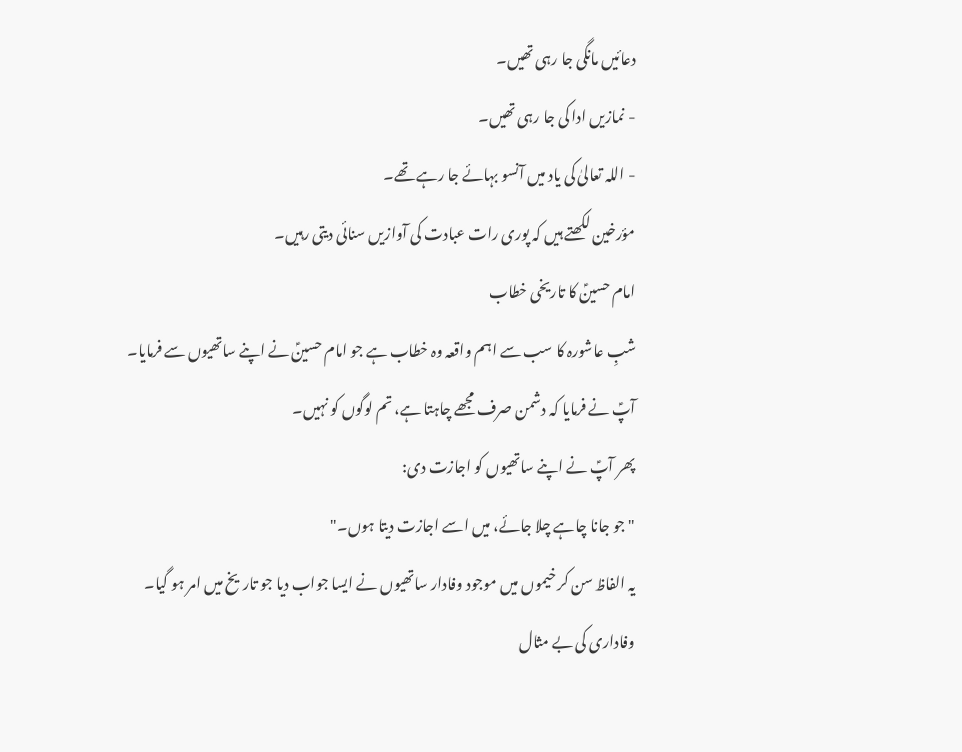دعائیں مانگی جا رہی تھیں۔
- نمازیں ادا کی جا رہی تھیں۔
- اللہ تعالیٰ کی یاد میں آنسو بہائے جا رہے تھے۔
مؤرخین لکھتے ہیں کہ پوری رات عبادت کی آوازیں سنائی دیتی رہیں۔
امام حسینؑ کا تاریخی خطاب
شبِ عاشورہ کا سب سے اہم واقعہ وہ خطاب ہے جو امام حسینؑ نے اپنے ساتھیوں سے فرمایا۔
آپؑ نے فرمایا کہ دشمن صرف مجھے چاہتا ہے، تم لوگوں کو نہیں۔
پھر آپؑ نے اپنے ساتھیوں کو اجازت دی:
"جو جانا چاہے چلا جائے، میں اسے اجازت دیتا ہوں۔"
یہ الفاظ سن کر خیموں میں موجود وفادار ساتھیوں نے ایسا جواب دیا جو تاریخ میں امر ہو گیا۔
وفاداری کی بے مثال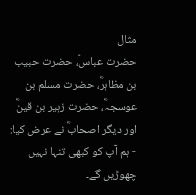مثال
حضرت عباسؑ، حضرت حبیب بن مظاہرؓ، حضرت مسلم بن عوسجہؓ، حضرت زہیر بن قینؓ اور دیگر اصحابؓ نے عرض کیا:
- ہم آپ کو کبھی تنہا نہیں چھوڑیں گے۔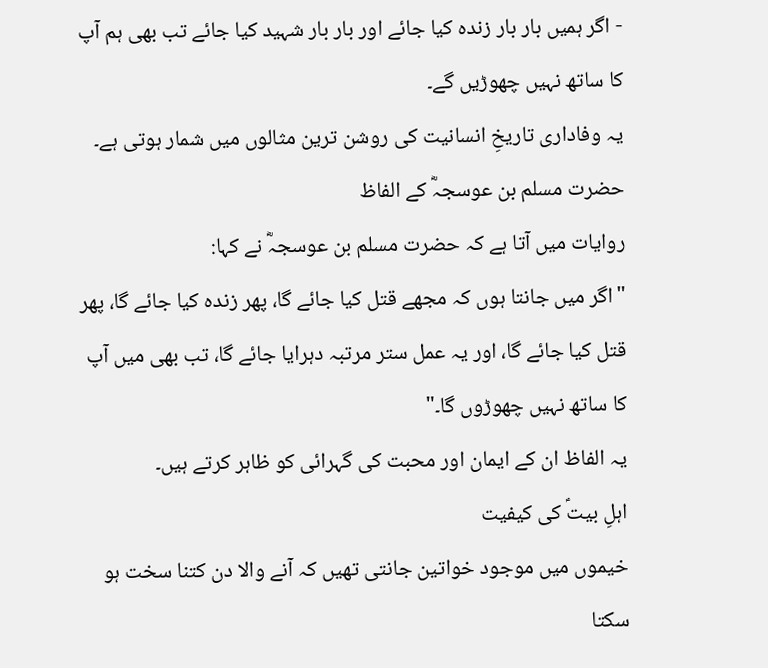- اگر ہمیں بار بار زندہ کیا جائے اور بار بار شہید کیا جائے تب بھی ہم آپ کا ساتھ نہیں چھوڑیں گے۔
یہ وفاداری تاریخِ انسانیت کی روشن ترین مثالوں میں شمار ہوتی ہے۔
حضرت مسلم بن عوسجہؓ کے الفاظ
روایات میں آتا ہے کہ حضرت مسلم بن عوسجہؓ نے کہا:
"اگر میں جانتا ہوں کہ مجھے قتل کیا جائے گا، پھر زندہ کیا جائے گا، پھر قتل کیا جائے گا، اور یہ عمل ستر مرتبہ دہرایا جائے گا، تب بھی میں آپ کا ساتھ نہیں چھوڑوں گا۔"
یہ الفاظ ان کے ایمان اور محبت کی گہرائی کو ظاہر کرتے ہیں۔
اہلِ بیتؑ کی کیفیت
خیموں میں موجود خواتین جانتی تھیں کہ آنے والا دن کتنا سخت ہو سکتا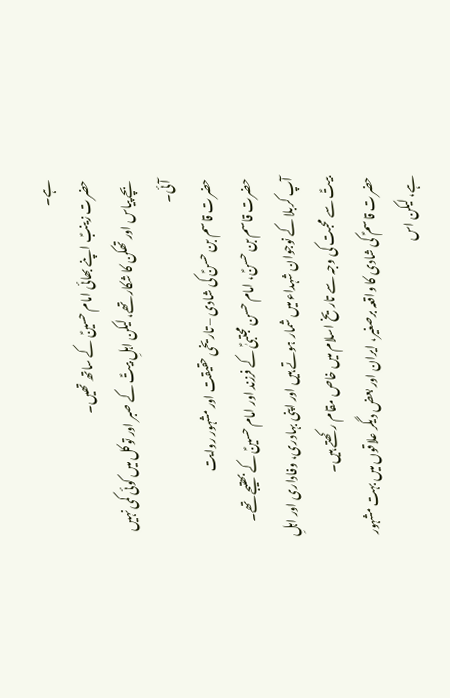ہے۔
حضرت زینبؑ اپنے بھائی امام حسینؑ کے ساتھ تھیں۔
بچے پیاس اور تھکن کا شکار تھے، لیکن اہلِ بیتؑ کے صبر اور توکل میں کوئی کمی نہیں آئی۔
حضرت قاسم بن حسنؑ کی شادی – تاریخی حقیقت اور مشہور روایت
حضرت قاسم بن حسنؑ، امام حسن مجتبیٰؑ کے فرزند اور امام حسینؑ کے بھتیجے تھے۔ آپ کربلا کے نوجوان شہداء میں شمار ہوتے ہیں اور اپنی بہادری، وفاداری اور اہلِ بیتؑ سے محبت کی وجہ سے تاریخ اسلام میں خاص مقام رکھتے ہیں۔
حضرت قاسمؑ کی شادی کا واقعہ برصغیر، ایران اور بعض دیگر علاقوں میں بہت مشہور ہے، لیکن اس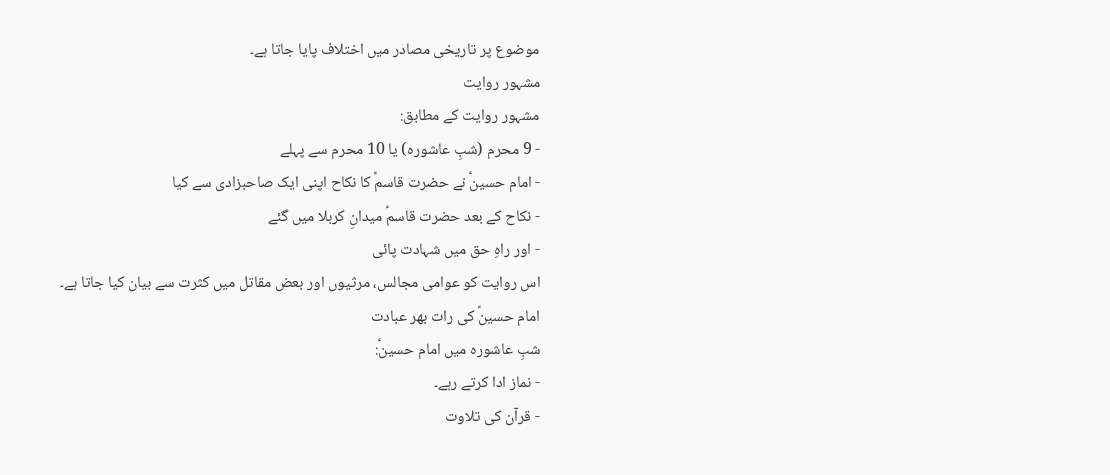موضوع پر تاریخی مصادر میں اختلاف پایا جاتا ہے۔
مشہور روایت
مشہور روایت کے مطابق:
- 9 محرم (شبِ عاشورہ) یا 10 محرم سے پہلے
- امام حسینؑ نے حضرت قاسمؑ کا نکاح اپنی ایک صاحبزادی سے کیا
- نکاح کے بعد حضرت قاسمؑ میدانِ کربلا میں گئے
- اور راہِ حق میں شہادت پائی
اس روایت کو عوامی مجالس، مرثیوں اور بعض مقاتل میں کثرت سے بیان کیا جاتا ہے۔
امام حسینؑ کی رات بھر عبادت
شبِ عاشورہ میں امام حسینؑ:
- نماز ادا کرتے رہے۔
- قرآن کی تلاوت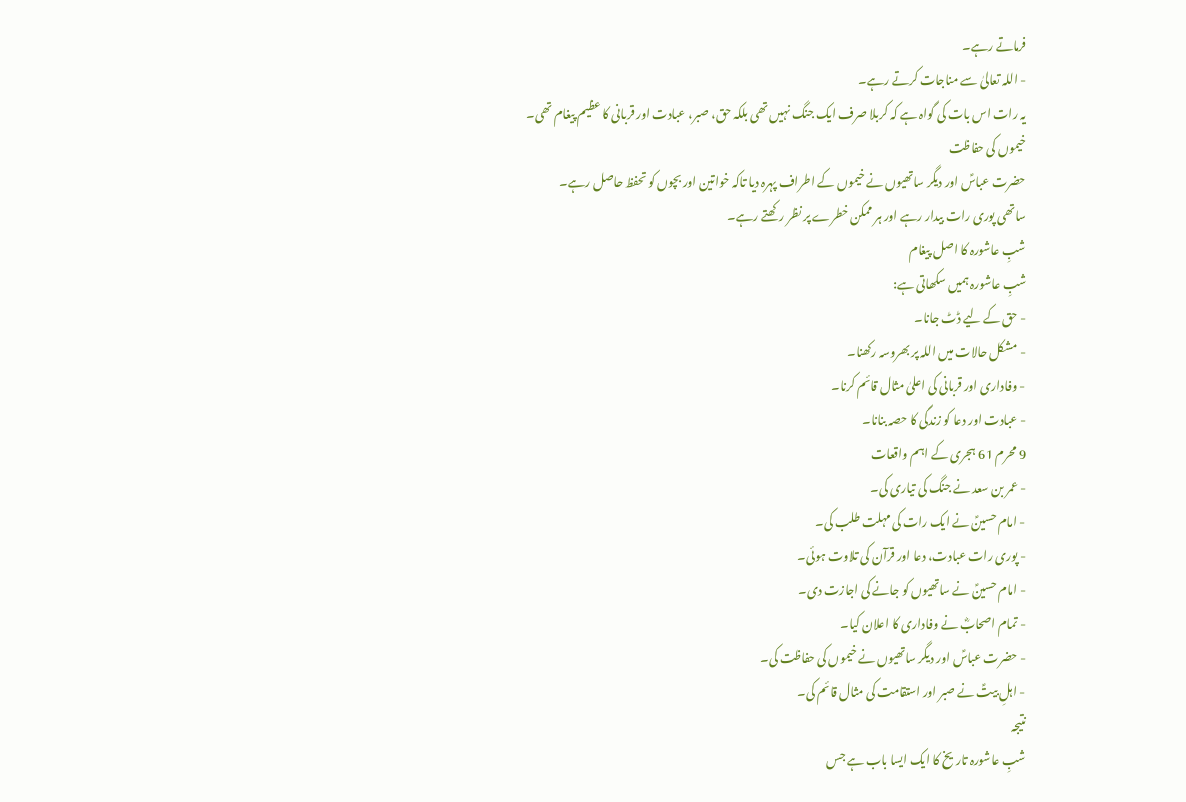فرماتے رہے۔
- اللہ تعالیٰ سے مناجات کرتے رہے۔
یہ رات اس بات کی گواہ ہے کہ کربلا صرف ایک جنگ نہیں تھی بلکہ حق، صبر، عبادت اور قربانی کا عظیم پیغام تھی۔
خیموں کی حفاظت
حضرت عباسؑ اور دیگر ساتھیوں نے خیموں کے اطراف پہرہ دیا تاکہ خواتین اور بچوں کو تحفظ حاصل رہے۔
ساتھی پوری رات بیدار رہے اور ہر ممکن خطرے پر نظر رکھتے رہے۔
شبِ عاشورہ کا اصل پیغام
شبِ عاشورہ ہمیں سکھاتی ہے:
- حق کے لیے ڈٹ جانا۔
- مشکل حالات میں اللہ پر بھروسہ رکھنا۔
- وفاداری اور قربانی کی اعلیٰ مثال قائم کرنا۔
- عبادت اور دعا کو زندگی کا حصہ بنانا۔
9 محرم 61 ہجری کے اہم واقعات
- عمر بن سعد نے جنگ کی تیاری کی۔
- امام حسینؑ نے ایک رات کی مہلت طلب کی۔
- پوری رات عبادت، دعا اور قرآن کی تلاوت ہوئی۔
- امام حسینؑ نے ساتھیوں کو جانے کی اجازت دی۔
- تمام اصحابؓ نے وفاداری کا اعلان کیا۔
- حضرت عباسؑ اور دیگر ساتھیوں نے خیموں کی حفاظت کی۔
- اہلِ بیتؑ نے صبر اور استقامت کی مثال قائم کی۔
نتیجہ
شبِ عاشورہ تاریخ کا ایک ایسا باب ہے جس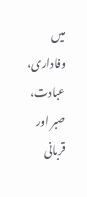میں وفاداری، عبادت، صبر اور قربانی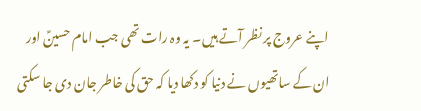اپنے عروج پر نظر آتے ہیں۔ یہ وہ رات تھی جب امام حسینؑ اور ان کے ساتھیوں نے دنیا کو دکھا دیا کہ حق کی خاطر جان دی جا سکتی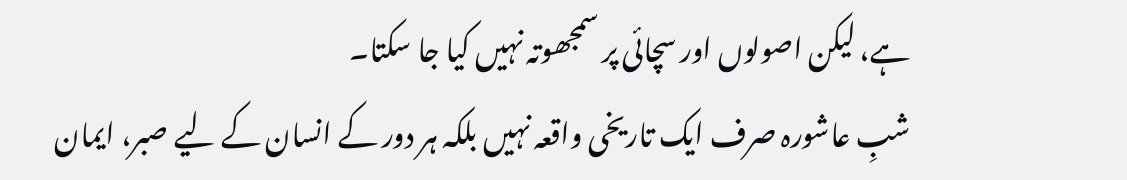ہے، لیکن اصولوں اور سچائی پر سمجھوتہ نہیں کیا جا سکتا۔
شبِ عاشورہ صرف ایک تاریخی واقعہ نہیں بلکہ ہر دور کے انسان کے لیے صبر، ایمان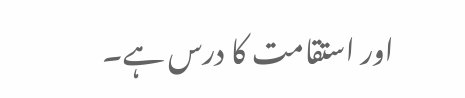اور استقامت کا درس ہے۔